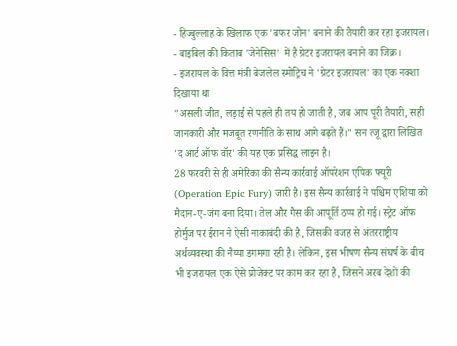- हिज्बुल्लाह के खिलाफ एक 'बफर जोन' बनाने की तैयारी कर रहा इजरायल।
- बाइबिल की किताब 'जेनेसिस' में है ग्रेटर इजरायल बनाने का जिक्र।
- इजरायल के वित्त मंत्री बेजलेल स्मोट्रिच ने 'ग्रेटर इजरायल' का एक नक्शा दिखाया था
"असली जीत, लड़ाई से पहले ही तय हो जाती है, जब आप पूरी तैयारी, सही जानकारी और मजबूत रणनीति के साथ आगे बढ़ते हैं।" सन त्जू द्वारा लिखित 'द आर्ट ऑफ वॉर' की यह एक प्रसिद्ध लाइन है।
28 फरवरी से ही अमेरिका की सैन्य कार्रवाई ऑपरेशन एपिक फ्यूरी (Operation Epic Fury) जारी है। इस सैन्य कार्रवाई ने पश्चिम एशिया को मैदान-ए-जंग बना दिया। तेल और गैस की आपूर्ति ठप्प हो गई। स्ट्रेट ऑफ होर्मुज पर ईरान ने ऐसी नाकाबंदी की है, जिसकी वजह से अंतरराष्ट्रीय अर्थव्यवस्था की नैय्या डगमगा रही है। लेकिन, इस भीषण सैन्य संघर्ष के बीच भी इजरायल एक ऐसे प्रोजेक्ट पर काम कर रहा है, जिसने अरब देशों की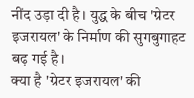नींद उड़ा दी है। युद्ध के बीच 'ग्रेटर इजरायल' के निर्माण की सुगबुगाहट बढ़ गई है।
क्या है 'ग्रेटर इजरायल' की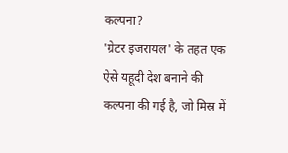कल्पना?
'ग्रेटर इजरायल' के तहत एक ऐसे यहूदी देश बनाने की कल्पना की गई है, जो मिस्र में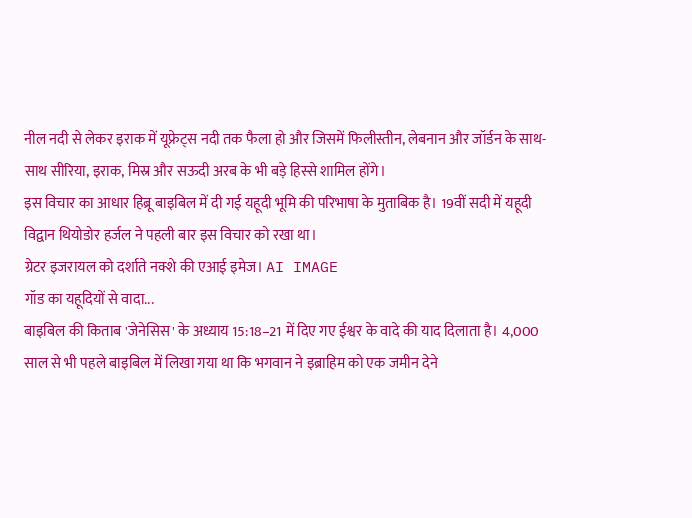नील नदी से लेकर इराक में यूफ्रेट्स नदी तक फैला हो और जिसमें फिलीस्तीन, लेबनान और जॉर्डन के साथ-साथ सीरिया, इराक, मिस्र और सऊदी अरब के भी बड़े हिस्से शामिल होंगे।
इस विचार का आधार हिब्रू बाइबिल में दी गई यहूदी भूमि की परिभाषा के मुताबिक है। 19वीं सदी में यहूदी विद्वान थियोडोर हर्जल ने पहली बार इस विचार को रखा था।
ग्रेटर इजरायल को दर्शाते नक्शे की एआई इमेज। AI IMAGE
गॉड का यहूदियों से वादा...
बाइबिल की किताब 'जेनेसिस' के अध्याय 15:18–21 में दिए गए ईश्वर के वादे की याद दिलाता है। 4,000 साल से भी पहले बाइबिल में लिखा गया था कि भगवान ने इब्राहिम को एक जमीन देने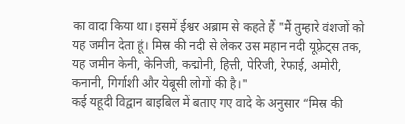का वादा किया था। इसमें ईश्वर अब्राम से कहते हैं "मैं तुम्हारे वंशजों को यह जमीन देता हूं। मिस्र की नदी से लेकर उस महान नदी यूफ़्रेट्स तक, यह जमीन केनी, केनिजी, कद्मोनी, हित्ती, पेरिजी, रेफाई, अमोरी, कनानी, गिर्गाशी और येबूसी लोगों की है।"
कई यहूदी विद्वान बाइबिल में बताए गए वादे के अनुसार “मिस्र की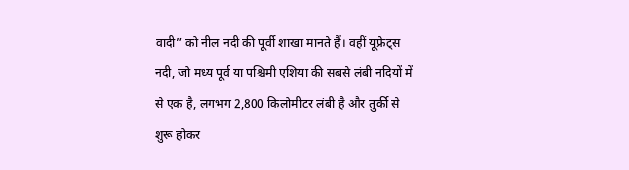वादी” को नील नदी की पूर्वी शाखा मानते हैं। वहीं यूफ्रेट्स नदी, जो मध्य पूर्व या पश्चिमी एशिया की सबसे लंबी नदियों में से एक है, लगभग 2,800 किलोमीटर लंबी है और तुर्की से शुरू होकर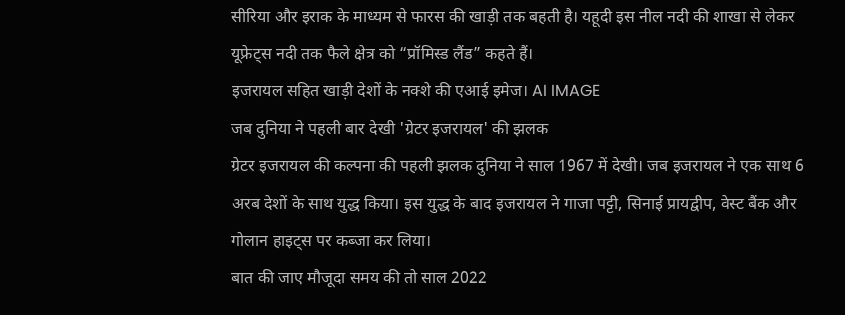सीरिया और इराक के माध्यम से फारस की खाड़ी तक बहती है। यहूदी इस नील नदी की शाखा से लेकर यूफ्रेट्स नदी तक फैले क्षेत्र को “प्रॉमिस्ड लैंड” कहते हैं।
इजरायल सहित खाड़ी देशों के नक्शे की एआई इमेज। AI IMAGE
जब दुनिया ने पहली बार देखी 'ग्रेटर इजरायल' की झलक
ग्रेटर इजरायल की कल्पना की पहली झलक दुनिया ने साल 1967 में देखी। जब इजरायल ने एक साथ 6 अरब देशों के साथ युद्ध किया। इस युद्ध के बाद इजरायल ने गाजा पट्टी, सिनाई प्रायद्वीप, वेस्ट बैंक और गोलान हाइट्स पर कब्जा कर लिया।
बात की जाए मौजूदा समय की तो साल 2022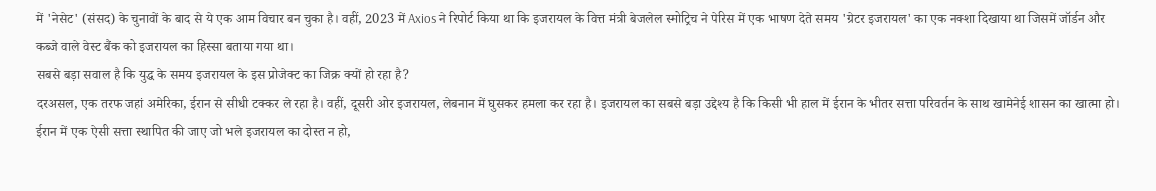में 'नेसेट' (संसद) के चुनावों के बाद से ये एक आम विचार बन चुका है। वहीं, 2023 में Axios ने रिपोर्ट किया था कि इजरायल के वित्त मंत्री बेजलेल स्मोट्रिच ने पेरिस में एक भाषण देते समय 'ग्रेटर इजरायल' का एक नक्शा दिखाया था जिसमें जॉर्डन और कब्जे वाले वेस्ट बैंक को इजरायल का हिस्सा बताया गया था।
सबसे बड़ा सवाल है कि युद्ध के समय इजरायल के इस प्रोजेक्ट का जिक्र क्यों हो रहा है?
दरअसल, एक तरफ जहां अमेरिका, ईरान से सीधी टक्कर ले रहा है। वहीं, दूसरी ओर इजरायल, लेबनान में घुसकर हमला कर रहा है। इजरायल का सबसे बड़ा उद्देश्य है कि किसी भी हाल में ईरान के भीतर सत्ता परिवर्तन के साथ खामेनेई शासन का खात्मा हो। ईरान में एक ऐसी सत्ता स्थापित की जाए जो भले इजरायल का दोस्त न हो,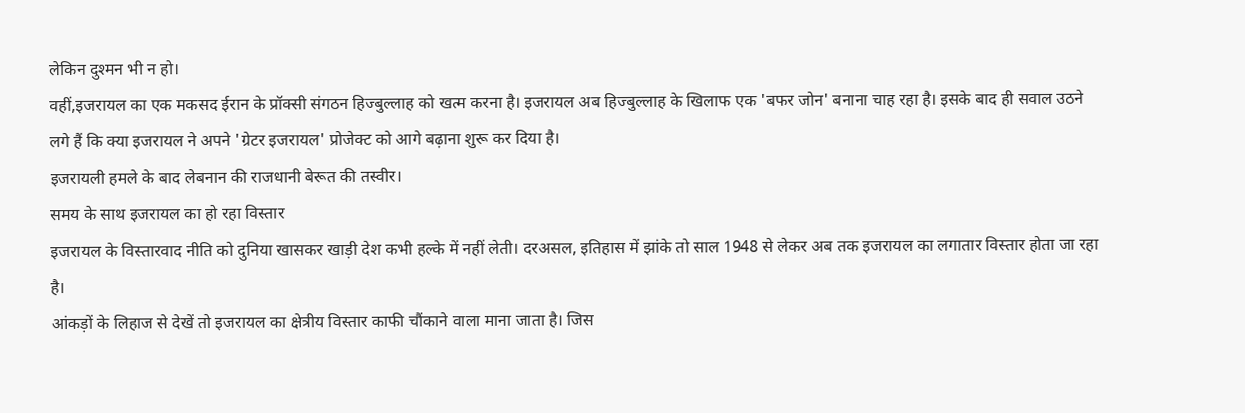लेकिन दुश्मन भी न हो।
वहीं,इजरायल का एक मकसद ईरान के प्रॉक्सी संगठन हिज्बुल्लाह को खत्म करना है। इजरायल अब हिज्बुल्लाह के खिलाफ एक 'बफर जोन' बनाना चाह रहा है। इसके बाद ही सवाल उठने लगे हैं कि क्या इजरायल ने अपने 'ग्रेटर इजरायल' प्रोजेक्ट को आगे बढ़ाना शुरू कर दिया है।
इजरायली हमले के बाद लेबनान की राजधानी बेरूत की तस्वीर।
समय के साथ इजरायल का हो रहा विस्तार
इजरायल के विस्तारवाद नीति को दुनिया खासकर खाड़ी देश कभी हल्के में नहीं लेती। दरअसल, इतिहास में झांके तो साल 1948 से लेकर अब तक इजरायल का लगातार विस्तार होता जा रहा है।
आंकड़ों के लिहाज से देखें तो इजरायल का क्षेत्रीय विस्तार काफी चौंकाने वाला माना जाता है। जिस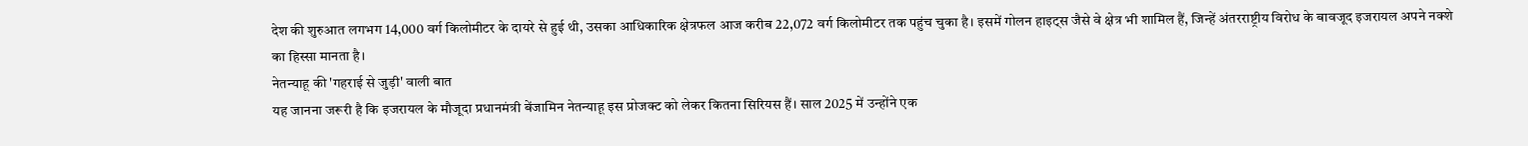देश की शुरुआत लगभग 14,000 वर्ग किलोमीटर के दायरे से हुई थी, उसका आधिकारिक क्षेत्रफल आज करीब 22,072 वर्ग किलोमीटर तक पहुंच चुका है। इसमें गोलन हाइट्स जैसे वे क्षेत्र भी शामिल हैं, जिन्हें अंतरराष्ट्रीय विरोध के बावजूद इजरायल अपने नक्शे का हिस्सा मानता है।
नेतन्याहू की 'गहराई से जुड़ी' वाली बात
यह जानना जरूरी है कि इजरायल के मौजूदा प्रधानमंत्री बेंजामिन नेतन्याहू इस प्रोजक्ट को लेकर कितना सिरियस हैं। साल 2025 में उन्होंने एक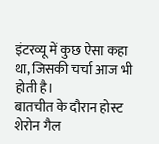इंटरव्यू में कुछ ऐसा कहा था, जिसकी चर्चा आज भी होती है।
बातचीत के दौरान होस्ट शेरोन गैल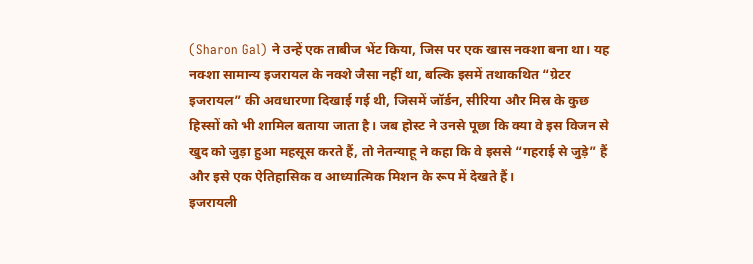(Sharon Gal) ने उन्हें एक ताबीज भेंट किया, जिस पर एक खास नक्शा बना था। यह नक्शा सामान्य इजरायल के नक्शे जैसा नहीं था, बल्कि इसमें तथाकथित “ग्रेटर इजरायल” की अवधारणा दिखाई गई थी, जिसमें जॉर्डन, सीरिया और मिस्र के कुछ हिस्सों को भी शामिल बताया जाता है। जब होस्ट ने उनसे पूछा कि क्या वे इस विजन से खुद को जुड़ा हुआ महसूस करते हैं, तो नेतन्याहू ने कहा कि वे इससे “गहराई से जुड़े” हैं और इसे एक ऐतिहासिक व आध्यात्मिक मिशन के रूप में देखते हैं।
इजरायली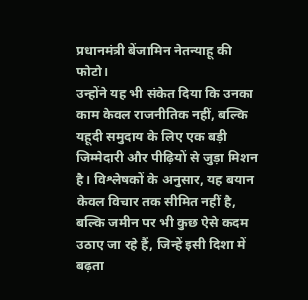प्रधानमंत्री बेंजामिन नेतन्याहू की फोटो।
उन्होंने यह भी संकेत दिया कि उनका काम केवल राजनीतिक नहीं, बल्कि यहूदी समुदाय के लिए एक बड़ी जिम्मेदारी और पीढ़ियों से जुड़ा मिशन है। विश्लेषकों के अनुसार, यह बयान केवल विचार तक सीमित नहीं है, बल्कि जमीन पर भी कुछ ऐसे कदम उठाए जा रहे हैं, जिन्हें इसी दिशा में बढ़ता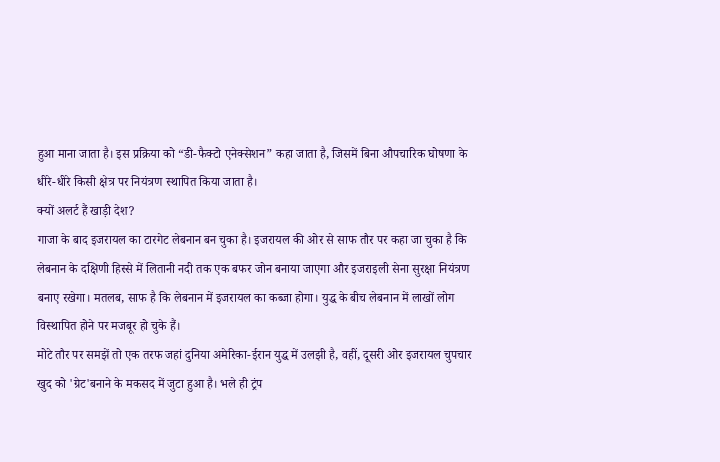हुआ माना जाता है। इस प्रक्रिया को “डी-फैक्टो एनेक्सेशन” कहा जाता है, जिसमें बिना औपचारिक घोषणा के धीरे-धीरे किसी क्षेत्र पर नियंत्रण स्थापित किया जाता है।
क्यों अलर्ट हैं खाड़ी देश?
गाजा के बाद इजरायल का टारगेट लेबनान बन चुका है। इजरायल की ओर से साफ तौर पर कहा जा चुका है कि लेबनान के दक्षिणी हिस्से में लितानी नदी तक एक बफर जोन बनाया जाएगा और इजराइली सेना सुरक्षा नियंत्रण बनाए रखेगा। मतलब, साफ है कि लेबनान में इजरायल का कब्जा होगा। युद्ध के बीच लेबनान में लाखों लोग विस्थापित होने पर मजबूर हो चुके हैं।
मोटे तौर पर समझें तो एक तरफ जहां दुनिया अमेरिका-ईरान युद्ध में उलझी है, वहीं, दूसरी ओर इजरायल चुपचार खुद को 'ग्रेट'बनाने के मकसद में जुटा हुआ है। भले ही ट्रंप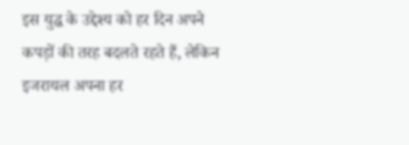इस युद्ध के उद्देश्य को हर दिन अपने कपड़ों की तरह बदलते रहते हैं, लेकिन इजरायल अपना हर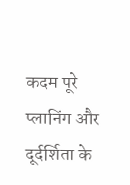कदम पूरे प्लानिंग और दूर्दर्शिता के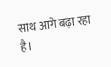साथ आगे बढ़ा रहा है।